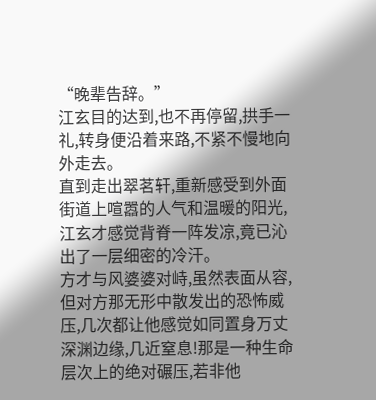“晚辈告辞。”
江玄目的达到,也不再停留,拱手一礼,转身便沿着来路,不紧不慢地向外走去。
直到走出翠茗轩,重新感受到外面街道上喧嚣的人气和温暖的阳光,江玄才感觉背脊一阵发凉,竟已沁出了一层细密的冷汗。
方才与风婆婆对峙,虽然表面从容,但对方那无形中散发出的恐怖威压,几次都让他感觉如同置身万丈深渊边缘,几近窒息!那是一种生命层次上的绝对碾压,若非他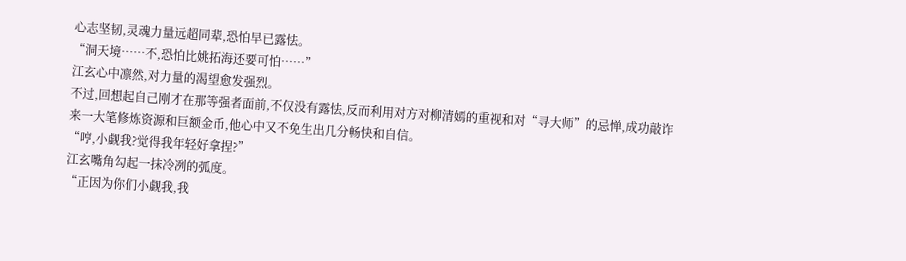心志坚韧,灵魂力量远超同辈,恐怕早已露怯。
“洞天境……不,恐怕比姚拓海还要可怕……”
江玄心中凛然,对力量的渴望愈发强烈。
不过,回想起自己刚才在那等强者面前,不仅没有露怯,反而利用对方对柳清嫣的重视和对“寻大师”的忌惮,成功敲诈来一大笔修炼资源和巨额金币,他心中又不免生出几分畅快和自信。
“哼,小觑我?觉得我年轻好拿捏?”
江玄嘴角勾起一抹冷冽的弧度。
“正因为你们小觑我,我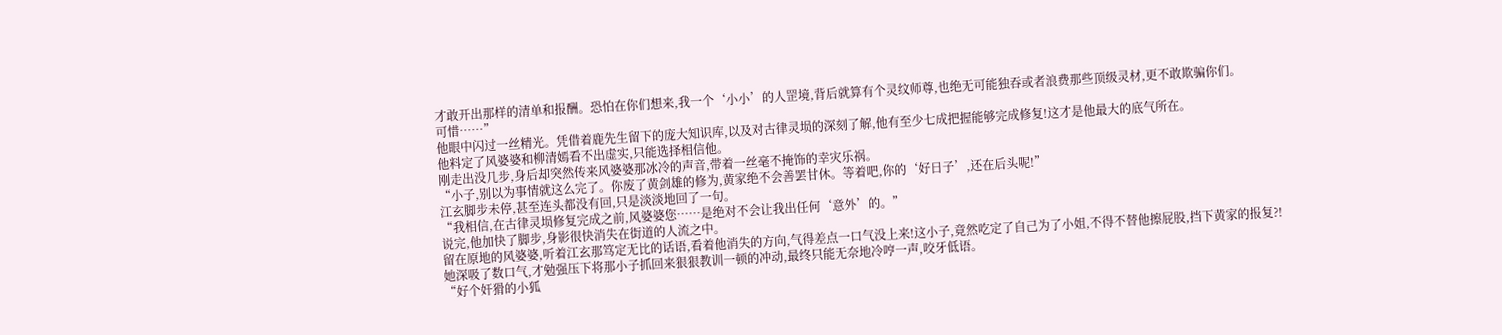才敢开出那样的清单和报酬。恐怕在你们想来,我一个‘小小’的人罡境,背后就算有个灵纹师尊,也绝无可能独吞或者浪费那些顶级灵材,更不敢欺骗你们。
可惜……”
他眼中闪过一丝精光。凭借着鹿先生留下的庞大知识库,以及对古律灵埙的深刻了解,他有至少七成把握能够完成修复!这才是他最大的底气所在。
他料定了风婆婆和柳清嫣看不出虚实,只能选择相信他。
刚走出没几步,身后却突然传来风婆婆那冰冷的声音,带着一丝毫不掩饰的幸灾乐祸。
“小子,别以为事情就这么完了。你废了黄剑雄的修为,黄家绝不会善罢甘休。等着吧,你的‘好日子’,还在后头呢!”
江玄脚步未停,甚至连头都没有回,只是淡淡地回了一句。
“我相信,在古律灵埙修复完成之前,风婆婆您……是绝对不会让我出任何‘意外’的。”
说完,他加快了脚步,身影很快消失在街道的人流之中。
留在原地的风婆婆,听着江玄那笃定无比的话语,看着他消失的方向,气得差点一口气没上来!这小子,竟然吃定了自己为了小姐,不得不替他擦屁股,挡下黄家的报复?!
她深吸了数口气,才勉强压下将那小子抓回来狠狠教训一顿的冲动,最终只能无奈地冷哼一声,咬牙低语。
“好个奸猾的小狐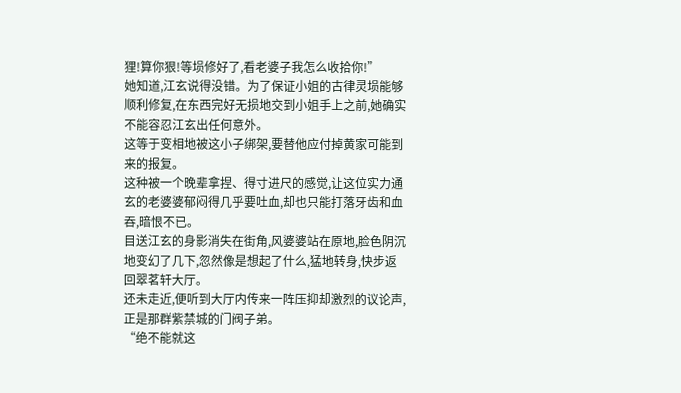狸!算你狠!等埙修好了,看老婆子我怎么收拾你!”
她知道,江玄说得没错。为了保证小姐的古律灵埙能够顺利修复,在东西完好无损地交到小姐手上之前,她确实不能容忍江玄出任何意外。
这等于变相地被这小子绑架,要替他应付掉黄家可能到来的报复。
这种被一个晚辈拿捏、得寸进尺的感觉,让这位实力通玄的老婆婆郁闷得几乎要吐血,却也只能打落牙齿和血吞,暗恨不已。
目送江玄的身影消失在街角,风婆婆站在原地,脸色阴沉地变幻了几下,忽然像是想起了什么,猛地转身,快步返回翠茗轩大厅。
还未走近,便听到大厅内传来一阵压抑却激烈的议论声,正是那群紫禁城的门阀子弟。
“绝不能就这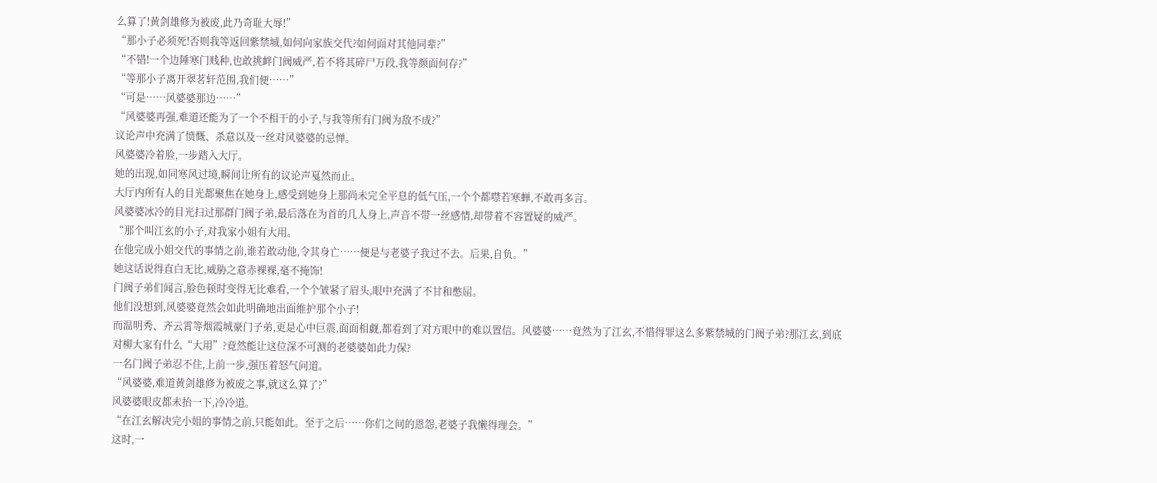么算了!黄剑雄修为被废,此乃奇耻大辱!”
“那小子必须死!否则我等返回紫禁城,如何向家族交代?如何面对其他同辈?”
“不错!一个边陲寒门贱种,也敢挑衅门阀威严,若不将其碎尸万段,我等颜面何存?”
“等那小子离开翠茗轩范围,我们便……”
“可是……风婆婆那边……”
“风婆婆再强,难道还能为了一个不相干的小子,与我等所有门阀为敌不成?”
议论声中充满了愤慨、杀意以及一丝对风婆婆的忌惮。
风婆婆冷着脸,一步踏入大厅。
她的出现,如同寒风过境,瞬间让所有的议论声戛然而止。
大厅内所有人的目光都聚焦在她身上,感受到她身上那尚未完全平息的低气压,一个个都噤若寒蝉,不敢再多言。
风婆婆冰冷的目光扫过那群门阀子弟,最后落在为首的几人身上,声音不带一丝感情,却带着不容置疑的威严。
“那个叫江玄的小子,对我家小姐有大用。
在他完成小姐交代的事情之前,谁若敢动他,令其身亡……便是与老婆子我过不去。后果,自负。”
她这话说得直白无比,威胁之意赤裸裸,毫不掩饰!
门阀子弟们闻言,脸色顿时变得无比难看,一个个皱紧了眉头,眼中充满了不甘和憋屈。
他们没想到,风婆婆竟然会如此明确地出面维护那个小子!
而温明秀、齐云霄等烟霞城豪门子弟,更是心中巨震,面面相觑,都看到了对方眼中的难以置信。风婆婆……竟然为了江玄,不惜得罪这么多紫禁城的门阀子弟?那江玄,到底对柳大家有什么“大用”?竟然能让这位深不可测的老婆婆如此力保?
一名门阀子弟忍不住,上前一步,强压着怒气问道。
“风婆婆,难道黄剑雄修为被废之事,就这么算了?”
风婆婆眼皮都未抬一下,冷冷道。
“在江玄解决完小姐的事情之前,只能如此。至于之后……你们之间的恩怨,老婆子我懒得理会。”
这时,一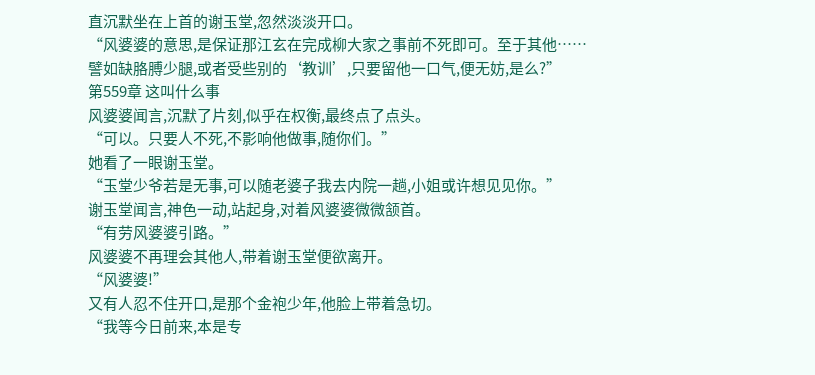直沉默坐在上首的谢玉堂,忽然淡淡开口。
“风婆婆的意思,是保证那江玄在完成柳大家之事前不死即可。至于其他……譬如缺胳膊少腿,或者受些别的‘教训’,只要留他一口气,便无妨,是么?”
第559章 这叫什么事
风婆婆闻言,沉默了片刻,似乎在权衡,最终点了点头。
“可以。只要人不死,不影响他做事,随你们。”
她看了一眼谢玉堂。
“玉堂少爷若是无事,可以随老婆子我去内院一趟,小姐或许想见见你。”
谢玉堂闻言,神色一动,站起身,对着风婆婆微微颔首。
“有劳风婆婆引路。”
风婆婆不再理会其他人,带着谢玉堂便欲离开。
“风婆婆!”
又有人忍不住开口,是那个金袍少年,他脸上带着急切。
“我等今日前来,本是专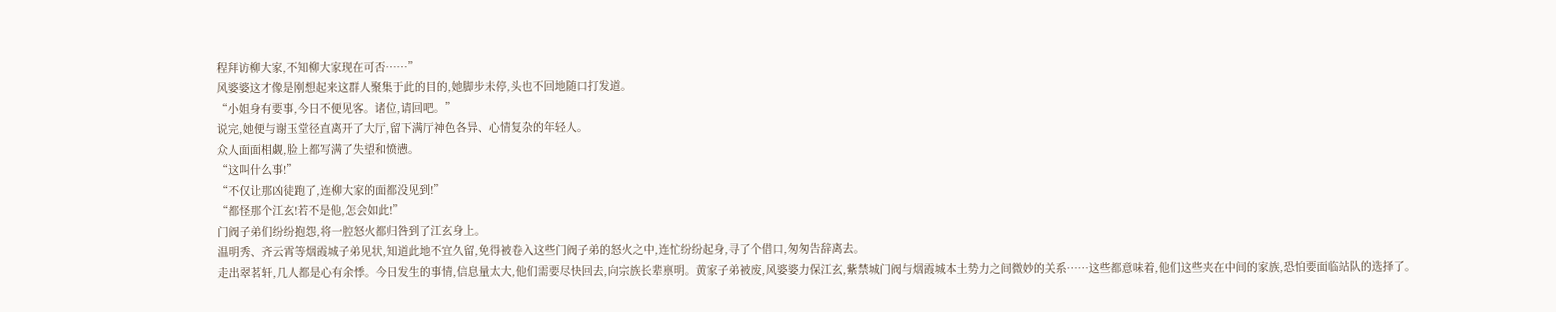程拜访柳大家,不知柳大家现在可否……”
风婆婆这才像是刚想起来这群人聚集于此的目的,她脚步未停,头也不回地随口打发道。
“小姐身有要事,今日不便见客。诸位,请回吧。”
说完,她便与谢玉堂径直离开了大厅,留下满厅神色各异、心情复杂的年轻人。
众人面面相觑,脸上都写满了失望和愤懑。
“这叫什么事!”
“不仅让那凶徒跑了,连柳大家的面都没见到!”
“都怪那个江玄!若不是他,怎会如此!”
门阀子弟们纷纷抱怨,将一腔怒火都归咎到了江玄身上。
温明秀、齐云霄等烟霞城子弟见状,知道此地不宜久留,免得被卷入这些门阀子弟的怒火之中,连忙纷纷起身,寻了个借口,匆匆告辞离去。
走出翠茗轩,几人都是心有余悸。今日发生的事情,信息量太大,他们需要尽快回去,向宗族长辈禀明。黄家子弟被废,风婆婆力保江玄,紫禁城门阀与烟霞城本土势力之间微妙的关系……这些都意味着,他们这些夹在中间的家族,恐怕要面临站队的选择了。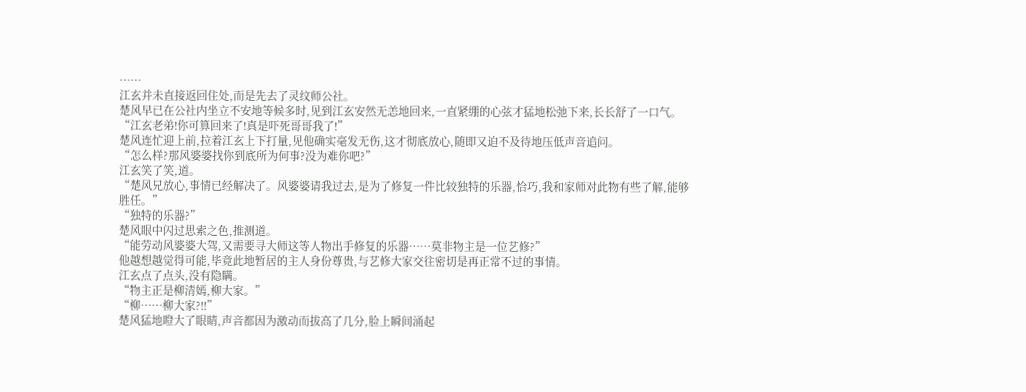……
江玄并未直接返回住处,而是先去了灵纹师公社。
楚风早已在公社内坐立不安地等候多时,见到江玄安然无恙地回来,一直紧绷的心弦才猛地松弛下来,长长舒了一口气。
“江玄老弟!你可算回来了!真是吓死哥哥我了!”
楚风连忙迎上前,拉着江玄上下打量,见他确实毫发无伤,这才彻底放心,随即又迫不及待地压低声音追问。
“怎么样?那风婆婆找你到底所为何事?没为难你吧?”
江玄笑了笑,道。
“楚风兄放心,事情已经解决了。风婆婆请我过去,是为了修复一件比较独特的乐器,恰巧,我和家师对此物有些了解,能够胜任。”
“独特的乐器?”
楚风眼中闪过思索之色,推测道。
“能劳动风婆婆大驾,又需要寻大师这等人物出手修复的乐器……莫非物主是一位艺修?”
他越想越觉得可能,毕竟此地暂居的主人身份尊贵,与艺修大家交往密切是再正常不过的事情。
江玄点了点头,没有隐瞒。
“物主正是柳清嫣,柳大家。”
“柳……柳大家?!!”
楚风猛地瞪大了眼睛,声音都因为激动而拔高了几分,脸上瞬间涌起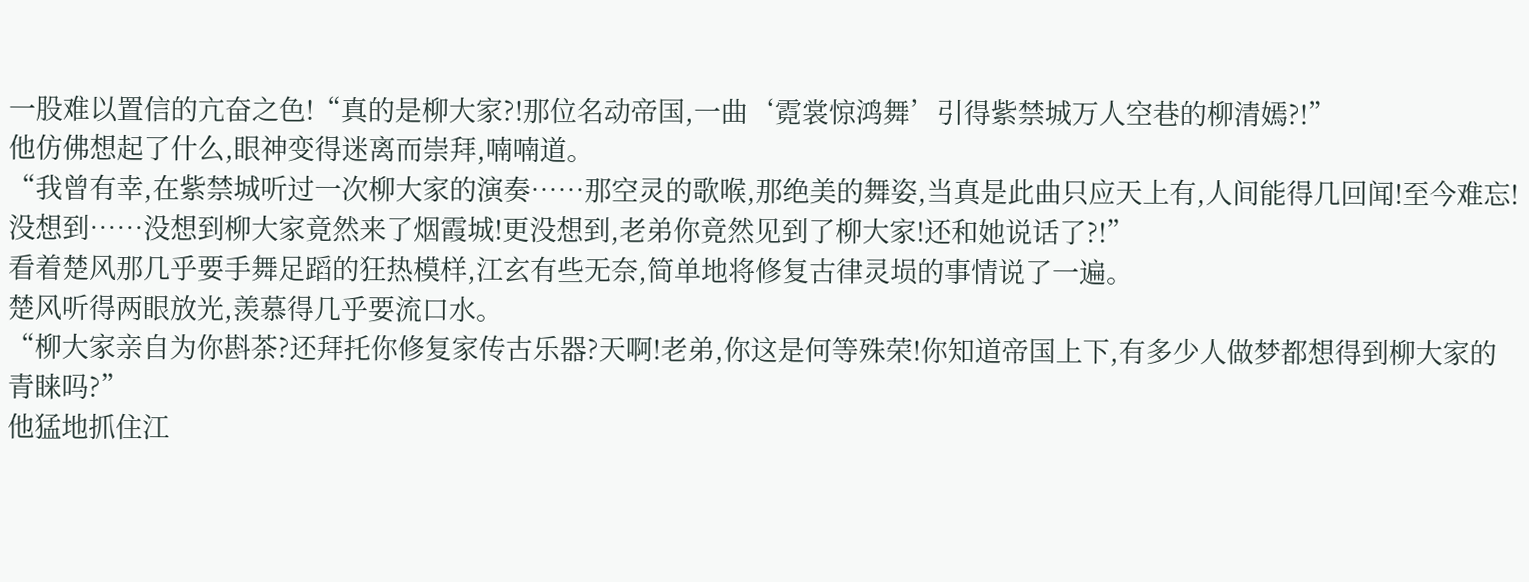一股难以置信的亢奋之色!“真的是柳大家?!那位名动帝国,一曲‘霓裳惊鸿舞’引得紫禁城万人空巷的柳清嫣?!”
他仿佛想起了什么,眼神变得迷离而崇拜,喃喃道。
“我曾有幸,在紫禁城听过一次柳大家的演奏……那空灵的歌喉,那绝美的舞姿,当真是此曲只应天上有,人间能得几回闻!至今难忘!没想到……没想到柳大家竟然来了烟霞城!更没想到,老弟你竟然见到了柳大家!还和她说话了?!”
看着楚风那几乎要手舞足蹈的狂热模样,江玄有些无奈,简单地将修复古律灵埙的事情说了一遍。
楚风听得两眼放光,羡慕得几乎要流口水。
“柳大家亲自为你斟茶?还拜托你修复家传古乐器?天啊!老弟,你这是何等殊荣!你知道帝国上下,有多少人做梦都想得到柳大家的青睐吗?”
他猛地抓住江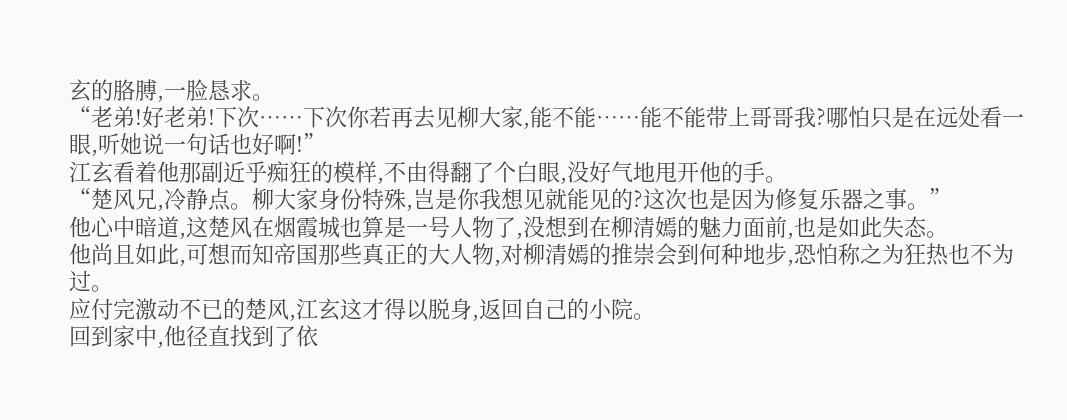玄的胳膊,一脸恳求。
“老弟!好老弟!下次……下次你若再去见柳大家,能不能……能不能带上哥哥我?哪怕只是在远处看一眼,听她说一句话也好啊!”
江玄看着他那副近乎痴狂的模样,不由得翻了个白眼,没好气地甩开他的手。
“楚风兄,冷静点。柳大家身份特殊,岂是你我想见就能见的?这次也是因为修复乐器之事。”
他心中暗道,这楚风在烟霞城也算是一号人物了,没想到在柳清嫣的魅力面前,也是如此失态。
他尚且如此,可想而知帝国那些真正的大人物,对柳清嫣的推崇会到何种地步,恐怕称之为狂热也不为过。
应付完激动不已的楚风,江玄这才得以脱身,返回自己的小院。
回到家中,他径直找到了依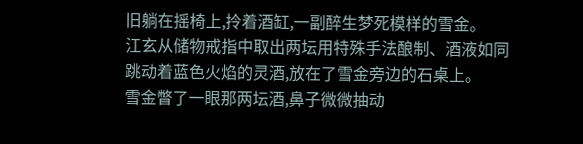旧躺在摇椅上,拎着酒缸,一副醉生梦死模样的雪金。
江玄从储物戒指中取出两坛用特殊手法酿制、酒液如同跳动着蓝色火焰的灵酒,放在了雪金旁边的石桌上。
雪金瞥了一眼那两坛酒,鼻子微微抽动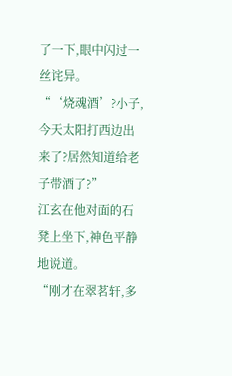了一下,眼中闪过一丝诧异。
“‘烧魂酒’?小子,今天太阳打西边出来了?居然知道给老子带酒了?”
江玄在他对面的石凳上坐下,神色平静地说道。
“刚才在翠茗轩,多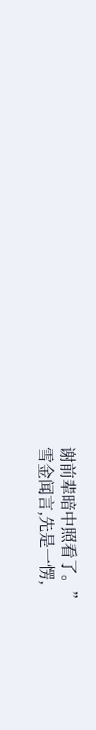谢前辈暗中照看了。”
雪金闻言,先是一愣,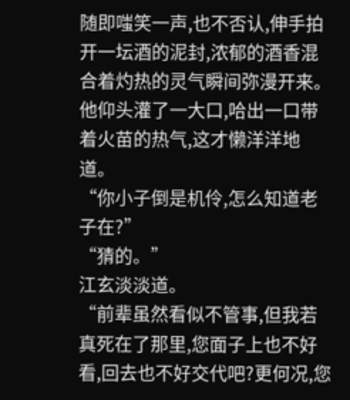随即嗤笑一声,也不否认,伸手拍开一坛酒的泥封,浓郁的酒香混合着灼热的灵气瞬间弥漫开来。
他仰头灌了一大口,哈出一口带着火苗的热气,这才懒洋洋地道。
“你小子倒是机伶,怎么知道老子在?”
“猜的。”
江玄淡淡道。
“前辈虽然看似不管事,但我若真死在了那里,您面子上也不好看,回去也不好交代吧?更何况,您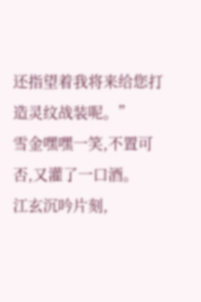还指望着我将来给您打造灵纹战装呢。”
雪金嘿嘿一笑,不置可否,又灌了一口酒。
江玄沉吟片刻,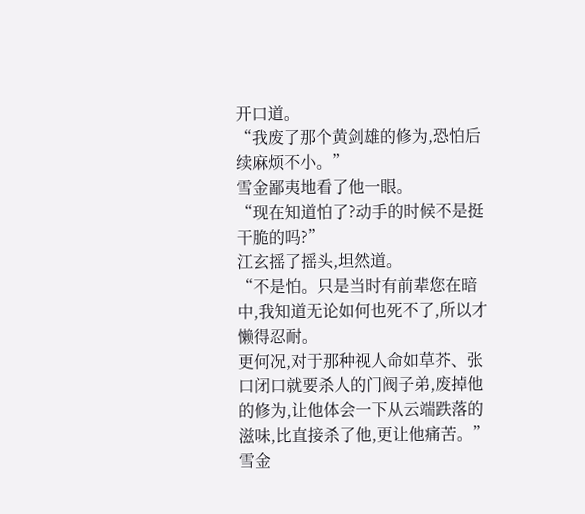开口道。
“我废了那个黄剑雄的修为,恐怕后续麻烦不小。”
雪金鄙夷地看了他一眼。
“现在知道怕了?动手的时候不是挺干脆的吗?”
江玄摇了摇头,坦然道。
“不是怕。只是当时有前辈您在暗中,我知道无论如何也死不了,所以才懒得忍耐。
更何况,对于那种视人命如草芥、张口闭口就要杀人的门阀子弟,废掉他的修为,让他体会一下从云端跌落的滋味,比直接杀了他,更让他痛苦。”
雪金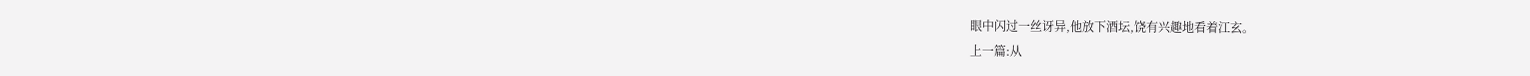眼中闪过一丝讶异,他放下酒坛,饶有兴趣地看着江玄。
上一篇:从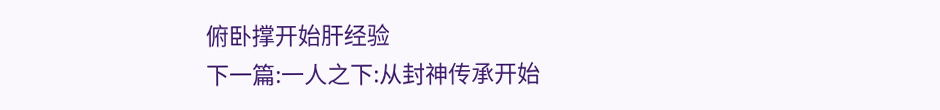俯卧撑开始肝经验
下一篇:一人之下:从封神传承开始